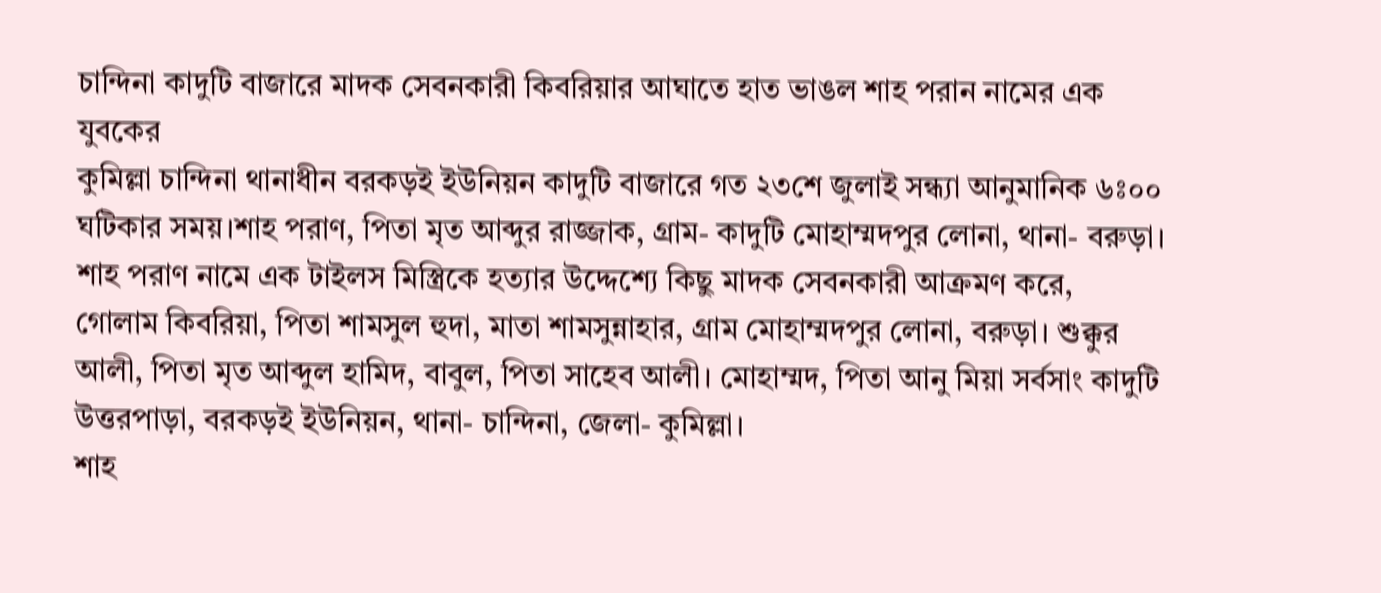চান্দিনা কাদুটি বাজারে মাদক সেবনকারী কিবরিয়ার আঘাতে হাত ভাঙল শাহ পরান নামের এক যুবকের
কুমিল্লা চান্দিনা থানাধীন বরকড়ই ইউনিয়ন কাদুটি বাজারে গত ২৩শে জুলাই সন্ধ্যা আনুমানিক ৬ঃ০০ ঘটিকার সময়।শাহ পরাণ, পিতা মৃত আব্দুর রাজ্জাক, গ্রাম- কাদুটি মোহাম্মদপুর লোনা, থানা- বরুড়া। শাহ পরাণ নামে এক টাইলস মিস্ত্রিকে হত্যার উদ্দেশ্যে কিছু মাদক সেবনকারী আক্রমণ করে,
গোলাম কিবরিয়া, পিতা শামসুল হুদা, মাতা শামসুন্নাহার, গ্রাম মোহাম্মদপুর লোনা, বরুড়া। শুক্কুর আলী, পিতা মৃত আব্দুল হামিদ, বাবুল, পিতা সাহেব আলী। মোহাম্মদ, পিতা আনু মিয়া সর্বসাং কাদুটি উত্তরপাড়া, বরকড়ই ইউনিয়ন, থানা- চান্দিনা, জেলা- কুমিল্লা।
শাহ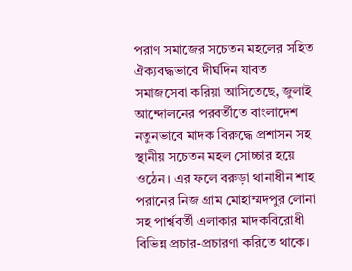পরাণ সমাজের সচেতন মহলের সহিত ঐক্যবদ্ধভাবে দীর্ঘদিন যাবত সমাজসেবা করিয়া আসিতেছে, জুলাই আন্দোলনের পরবর্তীতে বাংলাদেশ নতুনভাবে মাদক বিরুদ্ধে প্রশাসন সহ স্থানীয় সচেতন মহল সোচ্চার হয়ে ওঠেন। এর ফলে বরুড়া থানাধীন শাহ পরানের নিজ গ্রাম মোহাম্মদপুর লোনা সহ পার্শ্ববর্তী এলাকার মাদকবিরোধী বিভিন্ন প্রচার-প্রচারণা করিতে থাকে।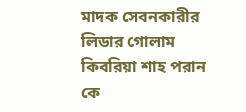মাদক সেবনকারীর লিডার গোলাম কিবরিয়া শাহ পরান কে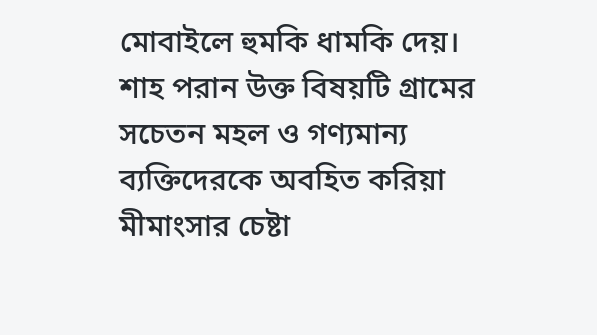মোবাইলে হুমকি ধামকি দেয়। শাহ পরান উক্ত বিষয়টি গ্রামের সচেতন মহল ও গণ্যমান্য ব্যক্তিদেরকে অবহিত করিয়া মীমাংসার চেষ্টা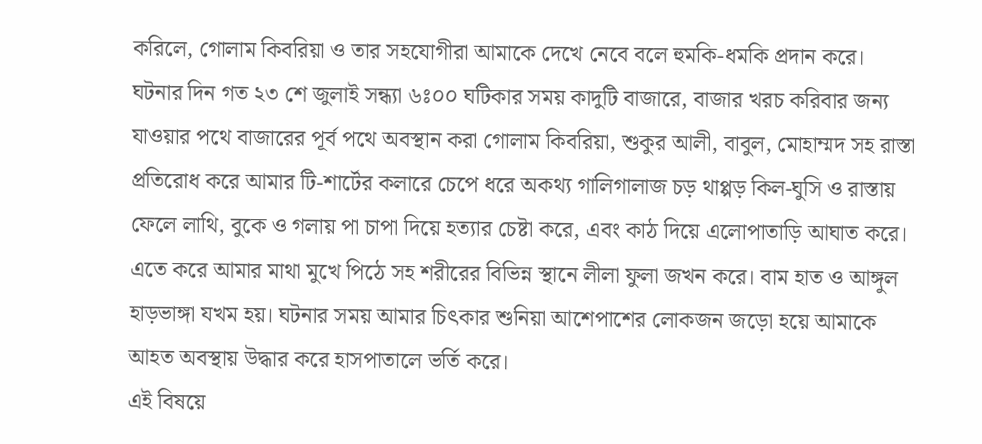করিলে, গোলাম কিবরিয়া ও তার সহযোগীরা আমাকে দেখে নেবে বলে হুমকি-ধমকি প্রদান করে।
ঘটনার দিন গত ২৩ শে জুলাই সন্ধ্যা ৬ঃ০০ ঘটিকার সময় কাদুটি বাজারে, বাজার খরচ করিবার জন্য যাওয়ার পথে বাজারের পূর্ব পথে অবস্থান করা গোলাম কিবরিয়া, শুকুর আলী, বাবুল, মোহাম্মদ সহ রাস্তা প্রতিরোধ করে আমার টি-শার্টের কলারে চেপে ধরে অকথ্য গালিগালাজ চড় থাপ্পড় কিল-ঘুসি ও রাস্তায় ফেলে লাথি, বুকে ও গলায় পা চাপা দিয়ে হত্যার চেষ্টা করে, এবং কাঠ দিয়ে এলোপাতাড়ি আঘাত করে। এতে করে আমার মাথা মুখে পিঠে সহ শরীরের বিভিন্ন স্থানে লীলা ফুলা জখন করে। বাম হাত ও আঙ্গুল হাড়ভাঙ্গা যখম হয়। ঘটনার সময় আমার চিৎকার শুনিয়া আশেপাশের লোকজন জড়ো হয়ে আমাকে আহত অবস্থায় উদ্ধার করে হাসপাতালে ভর্তি করে।
এই বিষয়ে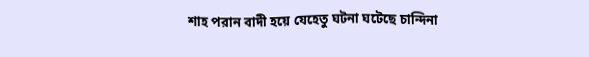শাহ পরান বাদী হয়ে যেহেতু ঘটনা ঘটেছে চান্দিনা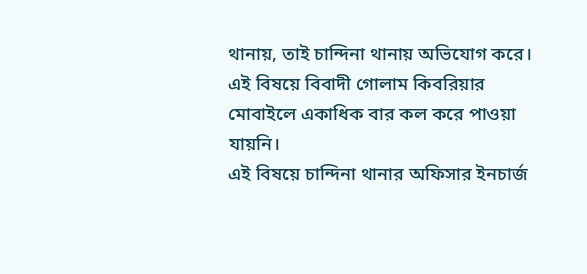থানায়, তাই চান্দিনা থানায় অভিযোগ করে। এই বিষয়ে বিবাদী গোলাম কিবরিয়ার মোবাইলে একাধিক বার কল করে পাওয়া যায়নি।
এই বিষয়ে চান্দিনা থানার অফিসার ইনচার্জ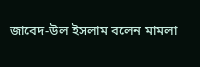জাবেদ-উল ইসলাম বলেন মামলা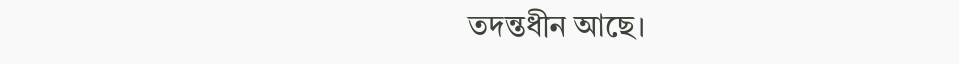তদন্তধীন আছে।